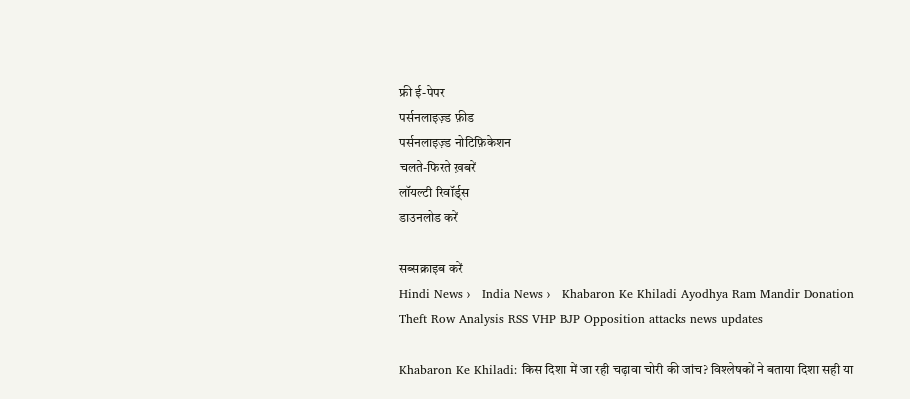फ्री ई-पेपर
पर्सनलाइज़्ड फ़ीड
पर्सनलाइज़्ड नोटिफ़िकेशन
चलते-फिरते ख़बरें
लॉयल्टी रिवॉर्ड्स
डाउनलोड करें

सब्सक्राइब करें
Hindi News ›   India News ›   Khabaron Ke Khiladi Ayodhya Ram Mandir Donation Theft Row Analysis RSS VHP BJP Opposition attacks news updates

Khabaron Ke Khiladi: किस दिशा में जा रही चढ़ावा चोरी की जांच? विश्लेषकों ने बताया दिशा सही या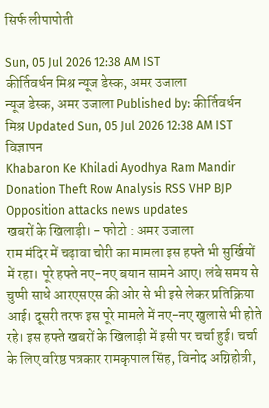सिर्फ लीपापोती

Sun, 05 Jul 2026 12:38 AM IST
कीर्तिवर्धन मिश्र न्यूज डेस्क, अमर उजाला
न्यूज डेस्क, अमर उजाला Published by: कीर्तिवर्धन मिश्र Updated Sun, 05 Jul 2026 12:38 AM IST
विज्ञापन
Khabaron Ke Khiladi Ayodhya Ram Mandir Donation Theft Row Analysis RSS VHP BJP Opposition attacks news updates
खबरों के खिलाड़ी। - फोटो : अमर उजाला
राम मंदिर में चढ़ावा चोरी का मामला इस हफ्ते भी सुर्खियों में रहा। पूरे हफ्ते नए-नए बयान सामने आए। लंबे समय से चुप्पी साधे आरएसएस की ओर से भी इसे लेकर प्रतिक्रिया आई। दूसरी तरफ इस पूरे मामले में नए-नए खुलासे भी होते रहे। इस हफ्ते खबरों के खिलाड़ी में इसी पर चर्चा हुई। चर्चा के लिए वरिष्ठ पत्रकार रामकृपाल सिंह, विनोद अग्निहोत्री,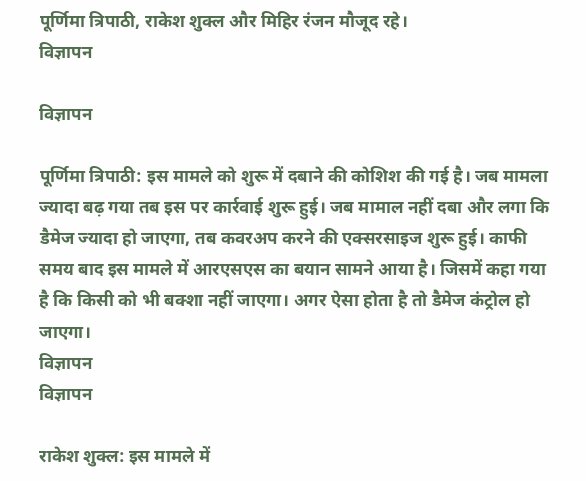पूर्णिमा त्रिपाठी, राकेश शुक्ल और मिहिर रंजन मौजूद रहे।
विज्ञापन

विज्ञापन

पूर्णिमा त्रिपाठी: इस मामले को शुरू में दबाने की कोशिश की गई है। जब मामला ज्यादा बढ़ गया तब इस पर कार्रवाई शुरू हुई। जब मामाल नहीं दबा और लगा कि डैमेज ज्यादा हो जाएगा, तब कवरअप करने की एक्सरसाइज शुरू हुई। काफी समय बाद इस मामले में आरएसएस का बयान सामने आया है। जिसमें कहा गया है कि किसी को भी बक्शा नहीं जाएगा। अगर ऐसा होता है तो डैमेज कंट्रोल हो जाएगा।
विज्ञापन
विज्ञापन

राकेश शुक्ल: इस मामले में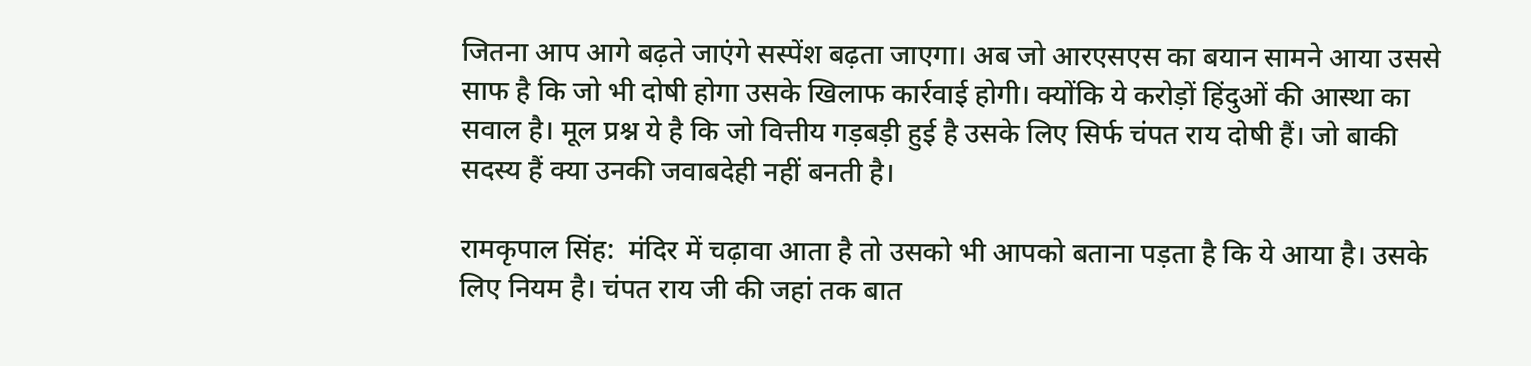जितना आप आगे बढ़ते जाएंगे सस्पेंश बढ़ता जाएगा। अब जो आरएसएस का बयान सामने आया उससे साफ है कि जो भी दोषी होगा उसके खिलाफ कार्रवाई होगी। क्योंकि ये करोड़ों हिंदुओं की आस्था का सवाल है। मूल प्रश्न ये है कि जो वित्तीय गड़बड़ी हुई है उसके लिए सिर्फ चंपत राय दोषी हैं। जो बाकी सदस्य हैं क्या उनकी जवाबदेही नहीं बनती है।

रामकृपाल सिंह:  मंदिर में चढ़ावा आता है तो उसको भी आपको बताना पड़ता है कि ये आया है। उसके लिए नियम है। चंपत राय जी की जहां तक बात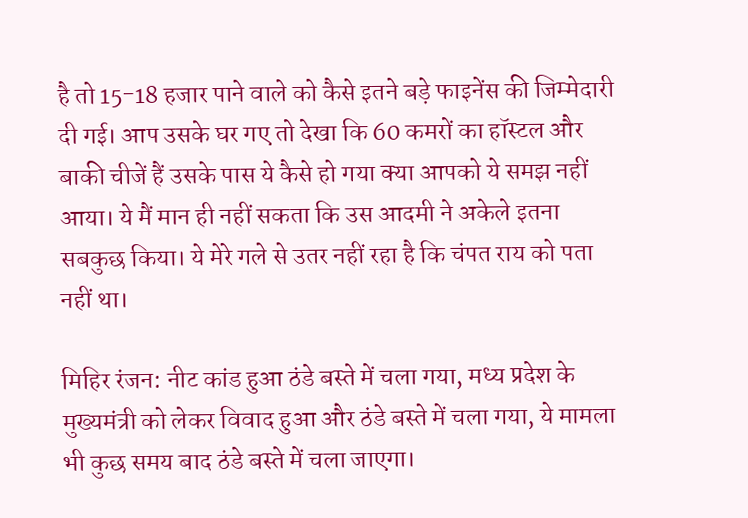है तो 15-18 हजार पाने वाले को कैसे इतने बड़े फाइनेंस की जिम्मेदारी दी गई। आप उसके घर गए तो देखा कि 60 कमरों का हॉस्टल और बाकी चीजें हैं उसके पास ये कैसे हो गया क्या आपको ये समझ नहीं आया। ये मैं मान ही नहीं सकता कि उस आदमी ने अकेले इतना सबकुछ किया। ये मेरे गले से उतर नहीं रहा है कि चंपत राय को पता नहीं था।

मिहिर रंजन: नीट कांड हुआ ठंडे बस्ते में चला गया, मध्य प्रदेश के मुख्यमंत्री को लेकर विवाद हुआ और ठंडे बस्ते में चला गया, ये मामला भी कुछ समय बाद ठंडे बस्ते में चला जाएगा।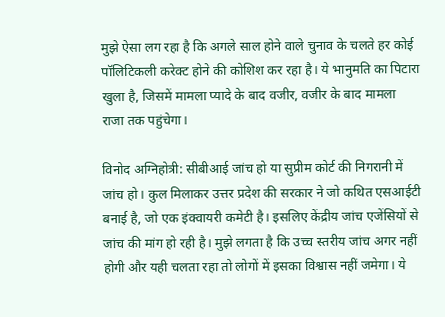मुझे ऐसा लग रहा है कि अगले साल होने वाले चुनाव के चलते हर कोई पॉलिटिकली करेक्ट होने की कोशिश कर रहा है। ये भानुमति का पिटारा खुला है, जिसमें मामला प्यादे के बाद वजीर, वजीर के बाद मामला राजा तक पहुंचेगा।

विनोद अग्निहोत्री: सीबीआई जांच हो या सुप्रीम कोर्ट की निगरानी में जांच हो। कुल मिलाकर उत्तर प्रदेश की सरकार ने जो कथित एसआईटी बनाई है, जो एक इंक्वायरी कमेटी है। इसलिए केंद्रीय जांच एजेंसियों से जांच की मांग हो रही है। मुझे लगता है कि उच्च स्तरीय जांच अगर नहीं होगी और यही चलता रहा तो लोगों में इसका विश्वास नहीं जमेगा। ये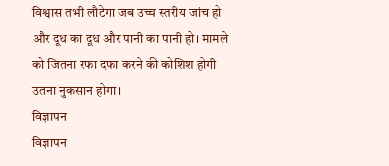विश्वास तभी लौटेगा जब उच्च स्तरीय जांच हो और दूध का दूध और पानी का पानी हो। मामले को जितना रफा दफा करने की कोशिश होगी उतना नुकसान होगा।
विज्ञापन
विज्ञापन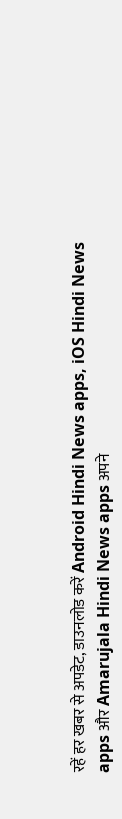रहें हर खबर से अपडेट, डाउनलोड करें Android Hindi News apps, iOS Hindi News apps और Amarujala Hindi News apps अपने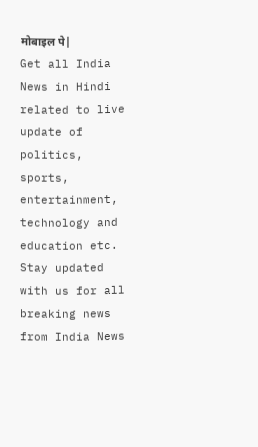मोबाइल पे|
Get all India News in Hindi related to live update of politics, sports, entertainment, technology and education etc. Stay updated with us for all breaking news from India News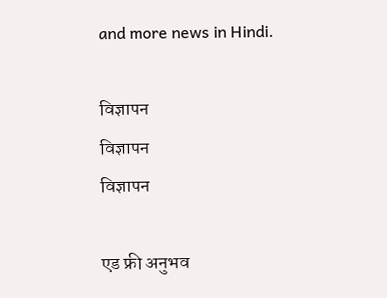and more news in Hindi.

विज्ञापन
विज्ञापन
विज्ञापन

एड फ्री अनुभव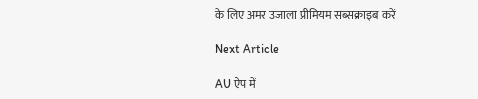के लिए अमर उजाला प्रीमियम सब्सक्राइब करें

Next Article

AU ऐप में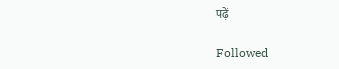पढ़ें

Followed